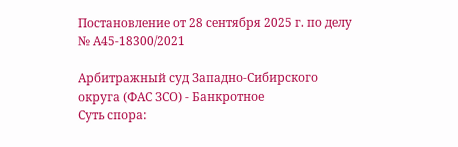Постановление от 28 сентября 2025 г. по делу № А45-18300/2021

Арбитражный суд Западно-Сибирского округа (ФАС ЗСО) - Банкротное
Суть спора: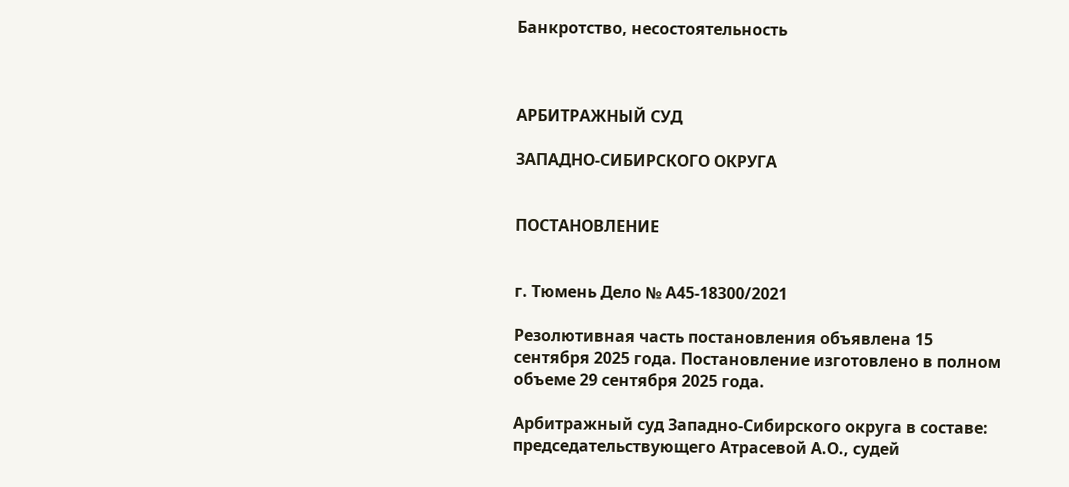Банкротство, несостоятельность



АРБИТРАЖНЫЙ СУД

ЗАПАДНО-СИБИРСКОГО ОКРУГА


ПОСТАНОВЛЕНИЕ


г. Тюмень Дело № А45-18300/2021

Резолютивная часть постановления объявлена 15 сентября 2025 года. Постановление изготовлено в полном объеме 29 сентября 2025 года.

Арбитражный суд Западно-Сибирского округа в составе: председательствующего Атрасевой А.О., судей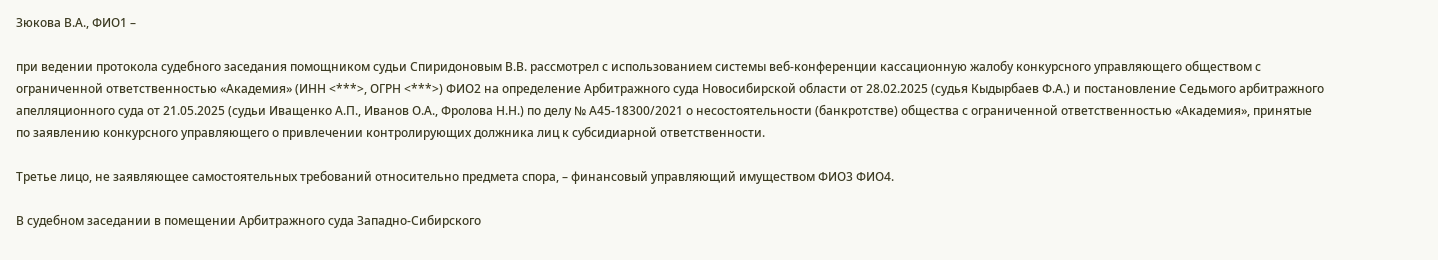Зюкова В.А., ФИО1 –

при ведении протокола судебного заседания помощником судьи Спиридоновым В.В. рассмотрел с использованием системы веб-конференции кассационную жалобу конкурсного управляющего обществом с ограниченной ответственностью «Академия» (ИНН <***>, ОГРН <***>) ФИО2 на определение Арбитражного суда Новосибирской области от 28.02.2025 (судья Кыдырбаев Ф.А.) и постановление Седьмого арбитражного апелляционного суда от 21.05.2025 (судьи Иващенко А.П., Иванов О.А., Фролова Н.Н.) по делу № А45-18300/2021 о несостоятельности (банкротстве) общества с ограниченной ответственностью «Академия», принятые по заявлению конкурсного управляющего о привлечении контролирующих должника лиц к субсидиарной ответственности.

Третье лицо, не заявляющее самостоятельных требований относительно предмета спора, – финансовый управляющий имуществом ФИО3 ФИО4.

В судебном заседании в помещении Арбитражного суда Западно-Сибирского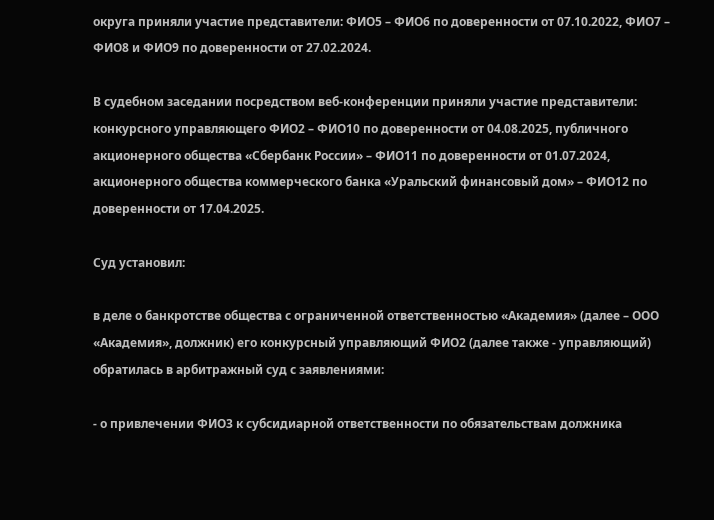округа приняли участие представители: ФИО5 – ФИО6 по доверенности от 07.10.2022, ФИО7 – ФИО8 и ФИО9 по доверенности от 27.02.2024.

В судебном заседании посредством веб-конференции приняли участие представители: конкурсного управляющего ФИО2 – ФИО10 по доверенности от 04.08.2025, публичного акционерного общества «Сбербанк России» – ФИО11 по доверенности от 01.07.2024, акционерного общества коммерческого банка «Уральский финансовый дом» – ФИО12 по доверенности от 17.04.2025.

Суд установил:

в деле о банкротстве общества с ограниченной ответственностью «Академия» (далее – ООО «Академия», должник) его конкурсный управляющий ФИО2 (далее также - управляющий) обратилась в арбитражный суд с заявлениями:

- о привлечении ФИО3 к субсидиарной ответственности по обязательствам должника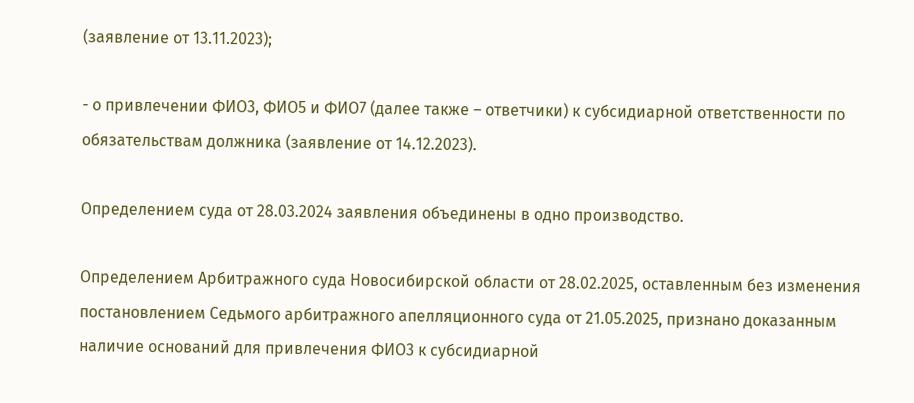(заявление от 13.11.2023);

- о привлечении ФИО3, ФИО5 и ФИО7 (далее также – ответчики) к субсидиарной ответственности по обязательствам должника (заявление от 14.12.2023).

Определением суда от 28.03.2024 заявления объединены в одно производство.

Определением Арбитражного суда Новосибирской области от 28.02.2025, оставленным без изменения постановлением Седьмого арбитражного апелляционного суда от 21.05.2025, признано доказанным наличие оснований для привлечения ФИО3 к субсидиарной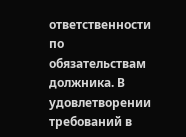ответственности по обязательствам должника. В удовлетворении требований в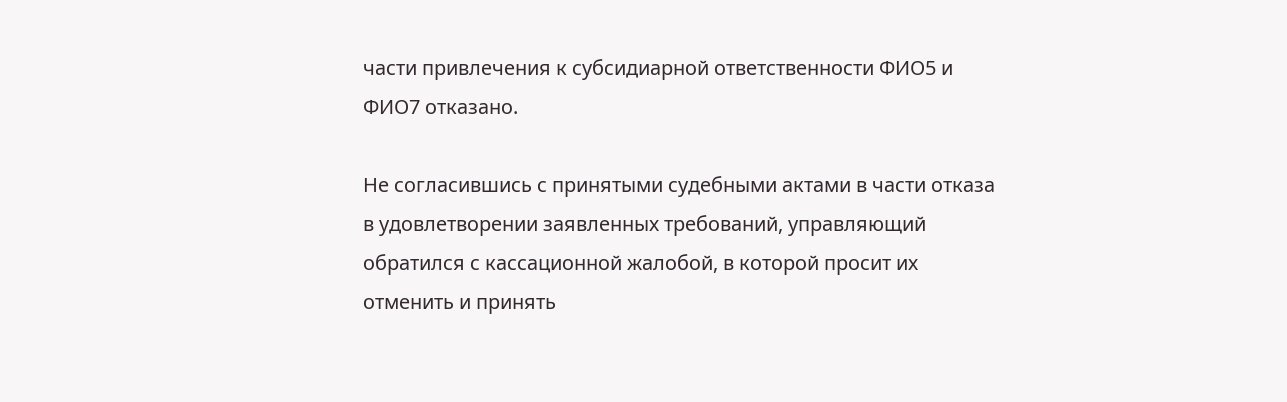части привлечения к субсидиарной ответственности ФИО5 и ФИО7 отказано.

Не согласившись с принятыми судебными актами в части отказа в удовлетворении заявленных требований, управляющий обратился с кассационной жалобой, в которой просит их отменить и принять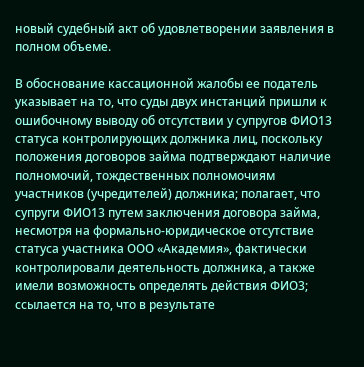новый судебный акт об удовлетворении заявления в полном объеме.

В обоснование кассационной жалобы ее податель указывает на то, что суды двух инстанций пришли к ошибочному выводу об отсутствии у супругов ФИО13 статуса контролирующих должника лиц, поскольку положения договоров займа подтверждают наличие полномочий, тождественных полномочиям участников (учредителей) должника; полагает, что супруги ФИО13 путем заключения договора займа, несмотря на формально-юридическое отсутствие статуса участника ООО «Академия», фактически контролировали деятельность должника, а также имели возможность определять действия ФИО3; ссылается на то, что в результате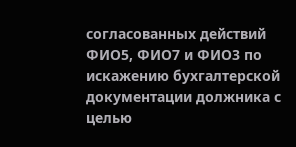согласованных действий ФИО5, ФИО7 и ФИО3 по искажению бухгалтерской документации должника с целью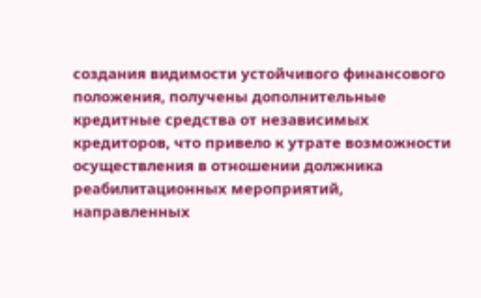создания видимости устойчивого финансового положения, получены дополнительные кредитные средства от независимых кредиторов, что привело к утрате возможности осуществления в отношении должника реабилитационных мероприятий, направленных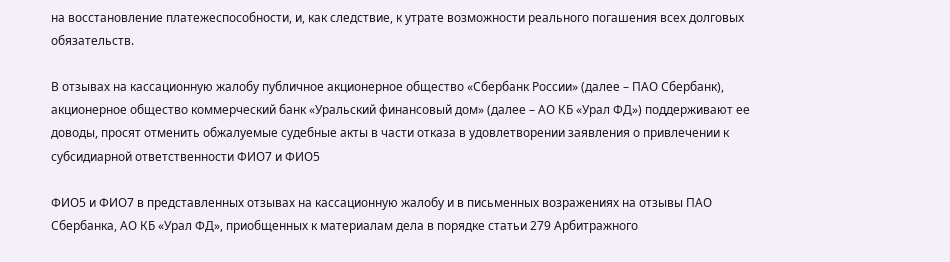на восстановление платежеспособности, и, как следствие, к утрате возможности реального погашения всех долговых обязательств.

В отзывах на кассационную жалобу публичное акционерное общество «Сбербанк России» (далее – ПАО Сбербанк), акционерное общество коммерческий банк «Уральский финансовый дом» (далее – АО КБ «Урал ФД») поддерживают ее доводы, просят отменить обжалуемые судебные акты в части отказа в удовлетворении заявления о привлечении к субсидиарной ответственности ФИО7 и ФИО5

ФИО5 и ФИО7 в представленных отзывах на кассационную жалобу и в письменных возражениях на отзывы ПАО Сбербанка, АО КБ «Урал ФД», приобщенных к материалам дела в порядке статьи 279 Арбитражного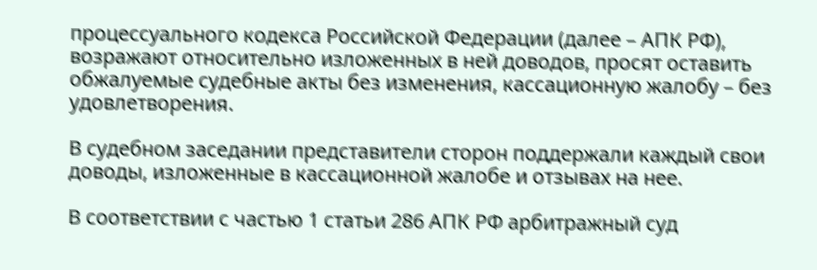процессуального кодекса Российской Федерации (далее – АПК РФ), возражают относительно изложенных в ней доводов, просят оставить обжалуемые судебные акты без изменения, кассационную жалобу – без удовлетворения.

В судебном заседании представители сторон поддержали каждый свои доводы, изложенные в кассационной жалобе и отзывах на нее.

В соответствии с частью 1 статьи 286 АПК РФ арбитражный суд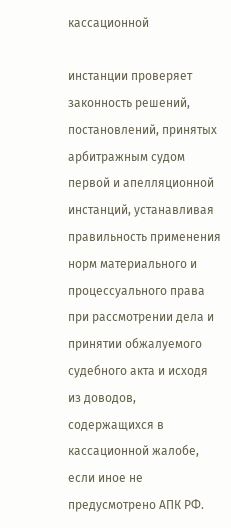кассационной

инстанции проверяет законность решений, постановлений, принятых арбитражным судом первой и апелляционной инстанций, устанавливая правильность применения норм материального и процессуального права при рассмотрении дела и принятии обжалуемого судебного акта и исходя из доводов, содержащихся в кассационной жалобе, если иное не предусмотрено АПК РФ.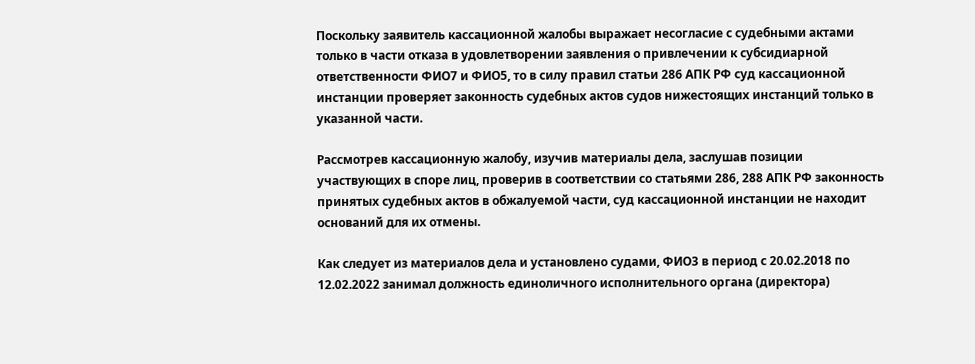Поскольку заявитель кассационной жалобы выражает несогласие с судебными актами только в части отказа в удовлетворении заявления о привлечении к субсидиарной ответственности ФИО7 и ФИО5, то в силу правил статьи 286 АПК РФ суд кассационной инстанции проверяет законность судебных актов судов нижестоящих инстанций только в указанной части.

Рассмотрев кассационную жалобу, изучив материалы дела, заслушав позиции участвующих в споре лиц, проверив в соответствии со статьями 286, 288 АПК РФ законность принятых судебных актов в обжалуемой части, суд кассационной инстанции не находит оснований для их отмены.

Как следует из материалов дела и установлено судами, ФИО3 в период с 20.02.2018 по 12.02.2022 занимал должность единоличного исполнительного органа (директора)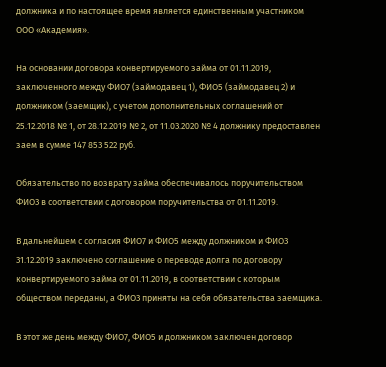должника и по настоящее время является единственным участником ООО «Академия».

На основании договора конвертируемого займа от 01.11.2019, заключенного между ФИО7 (займодавец 1), ФИО5 (займодавец 2) и должником (заемщик), с учетом дополнительных соглашений от 25.12.2018 № 1, от 28.12.2019 № 2, от 11.03.2020 № 4 должнику предоставлен заем в сумме 147 853 522 руб.

Обязательство по возврату займа обеспечивалось поручительством ФИО3 в соответствии с договором поручительства от 01.11.2019.

В дальнейшем с согласия ФИО7 и ФИО5 между должником и ФИО3 31.12.2019 заключено соглашение о переводе долга по договору конвертируемого займа от 01.11.2019, в соответствии с которым обществом переданы, а ФИО3 приняты на себя обязательства заемщика.

В этот же день между ФИО7, ФИО5 и должником заключен договор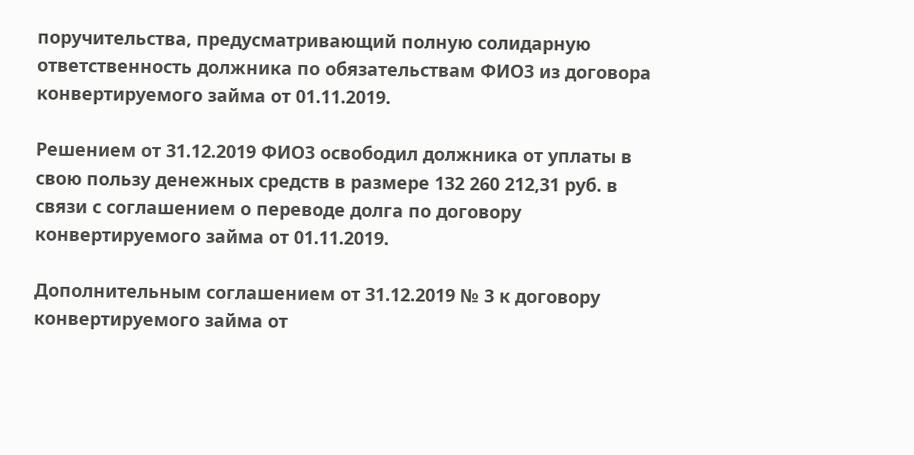поручительства, предусматривающий полную солидарную ответственность должника по обязательствам ФИО3 из договора конвертируемого займа от 01.11.2019.

Решением от 31.12.2019 ФИО3 освободил должника от уплаты в свою пользу денежных средств в размере 132 260 212,31 руб. в связи с соглашением о переводе долга по договору конвертируемого займа от 01.11.2019.

Дополнительным соглашением от 31.12.2019 № 3 к договору конвертируемого займа от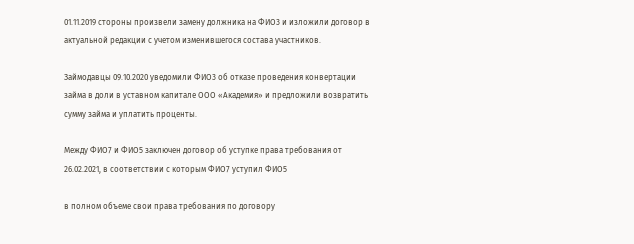01.11.2019 стороны произвели замену должника на ФИО3 и изложили договор в актуальной редакции с учетом изменившегося состава участников.

Займодавцы 09.10.2020 уведомили ФИО3 об отказе проведения конвертации займа в доли в уставном капитале ООО «Академия» и предложили возвратить сумму займа и уплатить проценты.

Между ФИО7 и ФИО5 заключен договор об уступке права требования от 26.02.2021, в соответствии с которым ФИО7 уступил ФИО5

в полном объеме свои права требования по договору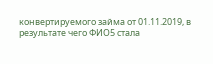конвертируемого займа от 01.11.2019, в результате чего ФИО5 стала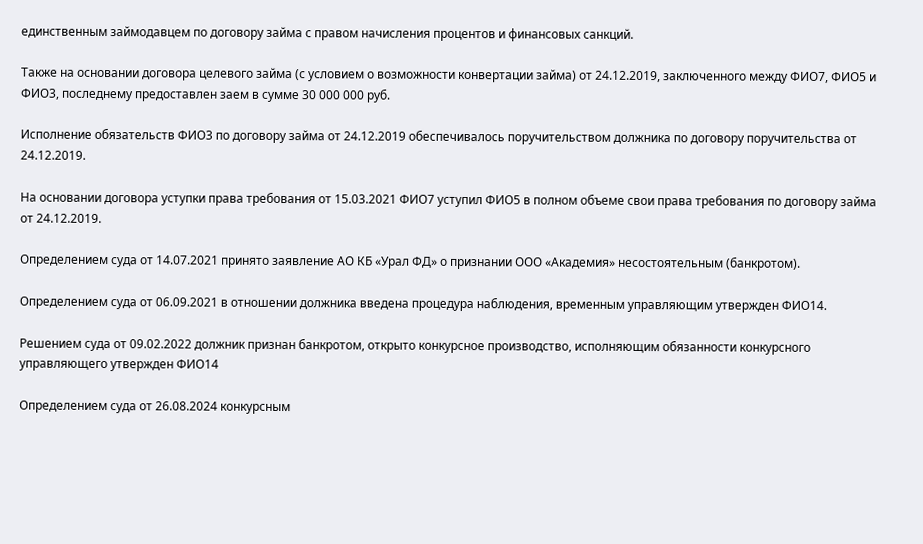единственным займодавцем по договору займа с правом начисления процентов и финансовых санкций.

Также на основании договора целевого займа (с условием о возможности конвертации займа) от 24.12.2019, заключенного между ФИО7, ФИО5 и ФИО3, последнему предоставлен заем в сумме 30 000 000 руб.

Исполнение обязательств ФИО3 по договору займа от 24.12.2019 обеспечивалось поручительством должника по договору поручительства от 24.12.2019.

На основании договора уступки права требования от 15.03.2021 ФИО7 уступил ФИО5 в полном объеме свои права требования по договору займа от 24.12.2019.

Определением суда от 14.07.2021 принято заявление АО КБ «Урал ФД» о признании ООО «Академия» несостоятельным (банкротом).

Определением суда от 06.09.2021 в отношении должника введена процедура наблюдения, временным управляющим утвержден ФИО14.

Решением суда от 09.02.2022 должник признан банкротом, открыто конкурсное производство, исполняющим обязанности конкурсного управляющего утвержден ФИО14

Определением суда от 26.08.2024 конкурсным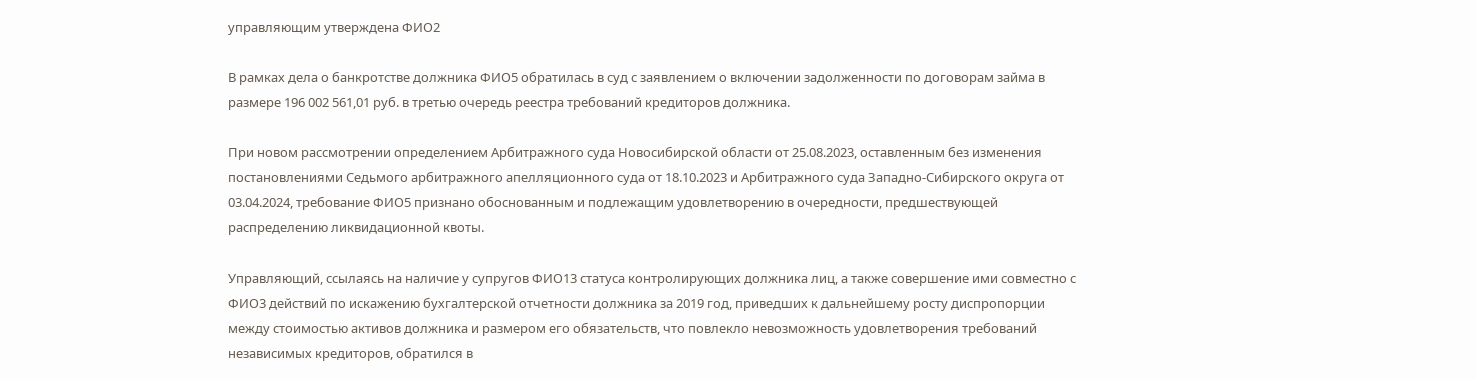управляющим утверждена ФИО2

В рамках дела о банкротстве должника ФИО5 обратилась в суд с заявлением о включении задолженности по договорам займа в размере 196 002 561,01 руб. в третью очередь реестра требований кредиторов должника.

При новом рассмотрении определением Арбитражного суда Новосибирской области от 25.08.2023, оставленным без изменения постановлениями Седьмого арбитражного апелляционного суда от 18.10.2023 и Арбитражного суда Западно-Сибирского округа от 03.04.2024, требование ФИО5 признано обоснованным и подлежащим удовлетворению в очередности, предшествующей распределению ликвидационной квоты.

Управляющий, ссылаясь на наличие у супругов ФИО13 статуса контролирующих должника лиц, а также совершение ими совместно с ФИО3 действий по искажению бухгалтерской отчетности должника за 2019 год, приведших к дальнейшему росту диспропорции между стоимостью активов должника и размером его обязательств, что повлекло невозможность удовлетворения требований независимых кредиторов, обратился в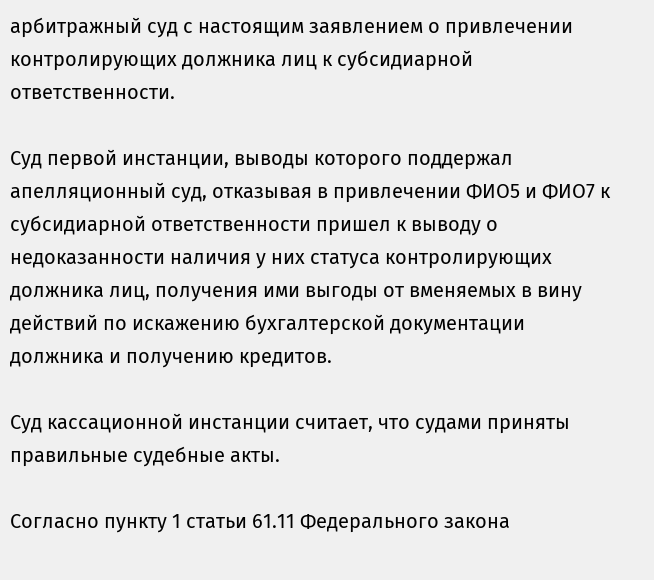арбитражный суд с настоящим заявлением о привлечении контролирующих должника лиц к субсидиарной ответственности.

Суд первой инстанции, выводы которого поддержал апелляционный суд, отказывая в привлечении ФИО5 и ФИО7 к субсидиарной ответственности пришел к выводу о недоказанности наличия у них статуса контролирующих должника лиц, получения ими выгоды от вменяемых в вину действий по искажению бухгалтерской документации должника и получению кредитов.

Суд кассационной инстанции считает, что судами приняты правильные судебные акты.

Согласно пункту 1 статьи 61.11 Федерального закона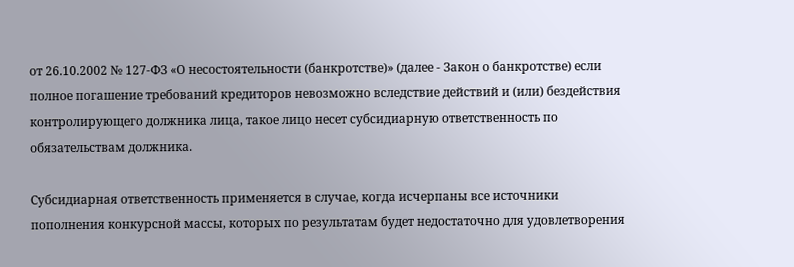от 26.10.2002 № 127-ФЗ «О несостоятельности (банкротстве)» (далее - Закон о банкротстве) если полное погашение требований кредиторов невозможно вследствие действий и (или) бездействия контролирующего должника лица, такое лицо несет субсидиарную ответственность по обязательствам должника.

Субсидиарная ответственность применяется в случае, когда исчерпаны все источники пополнения конкурсной массы, которых по результатам будет недостаточно для удовлетворения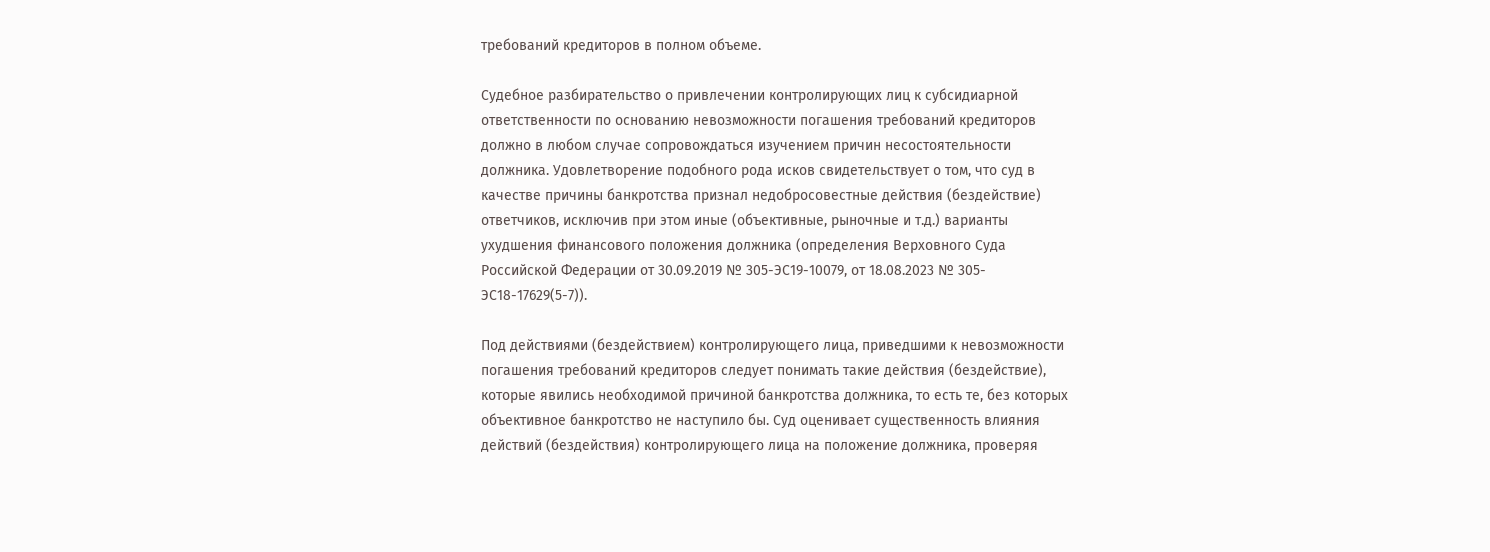требований кредиторов в полном объеме.

Судебное разбирательство о привлечении контролирующих лиц к субсидиарной ответственности по основанию невозможности погашения требований кредиторов должно в любом случае сопровождаться изучением причин несостоятельности должника. Удовлетворение подобного рода исков свидетельствует о том, что суд в качестве причины банкротства признал недобросовестные действия (бездействие) ответчиков, исключив при этом иные (объективные, рыночные и т.д.) варианты ухудшения финансового положения должника (определения Верховного Суда Российской Федерации от 30.09.2019 № 305-ЭС19-10079, от 18.08.2023 № 305-ЭС18-17629(5-7)).

Под действиями (бездействием) контролирующего лица, приведшими к невозможности погашения требований кредиторов следует понимать такие действия (бездействие), которые явились необходимой причиной банкротства должника, то есть те, без которых объективное банкротство не наступило бы. Суд оценивает существенность влияния действий (бездействия) контролирующего лица на положение должника, проверяя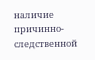наличие причинно-следственной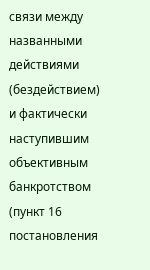связи между названными действиями (бездействием) и фактически наступившим объективным банкротством (пункт 16 постановления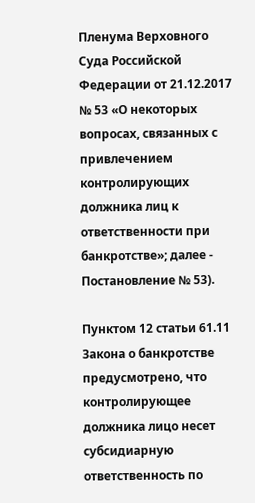Пленума Верховного Суда Российской Федерации от 21.12.2017 № 53 «О некоторых вопросах, связанных с привлечением контролирующих должника лиц к ответственности при банкротстве»; далее - Постановление № 53).

Пунктом 12 статьи 61.11 Закона о банкротстве предусмотрено, что контролирующее должника лицо несет субсидиарную ответственность по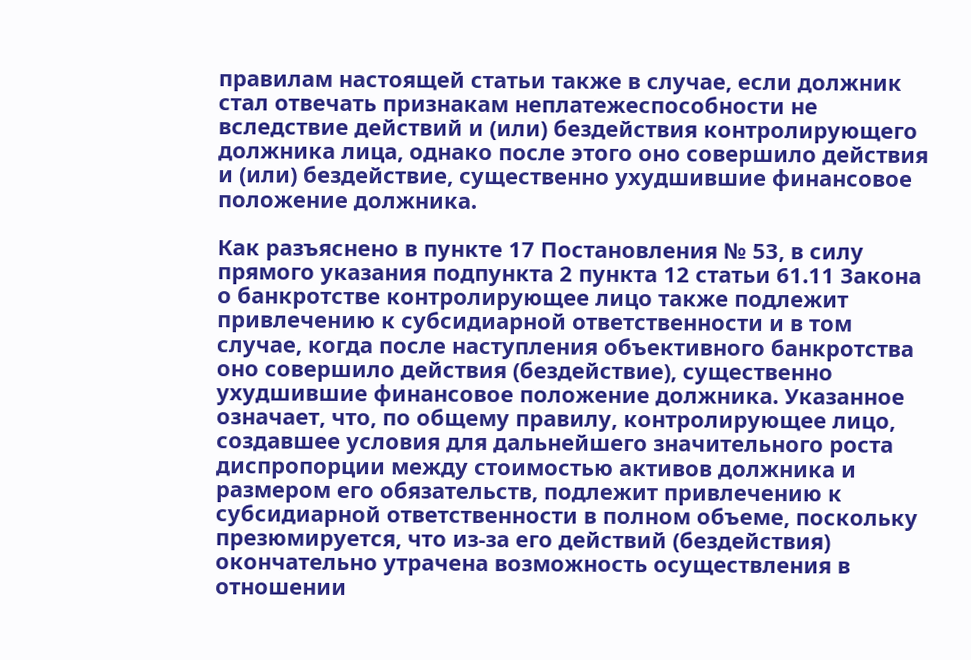правилам настоящей статьи также в случае, если должник стал отвечать признакам неплатежеспособности не вследствие действий и (или) бездействия контролирующего должника лица, однако после этого оно совершило действия и (или) бездействие, существенно ухудшившие финансовое положение должника.

Как разъяснено в пункте 17 Постановления № 53, в силу прямого указания подпункта 2 пункта 12 статьи 61.11 Закона о банкротстве контролирующее лицо также подлежит привлечению к субсидиарной ответственности и в том случае, когда после наступления объективного банкротства оно совершило действия (бездействие), существенно ухудшившие финансовое положение должника. Указанное означает, что, по общему правилу, контролирующее лицо, создавшее условия для дальнейшего значительного роста диспропорции между стоимостью активов должника и размером его обязательств, подлежит привлечению к субсидиарной ответственности в полном объеме, поскольку презюмируется, что из-за его действий (бездействия) окончательно утрачена возможность осуществления в отношении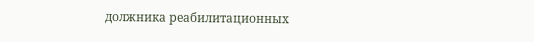должника реабилитационных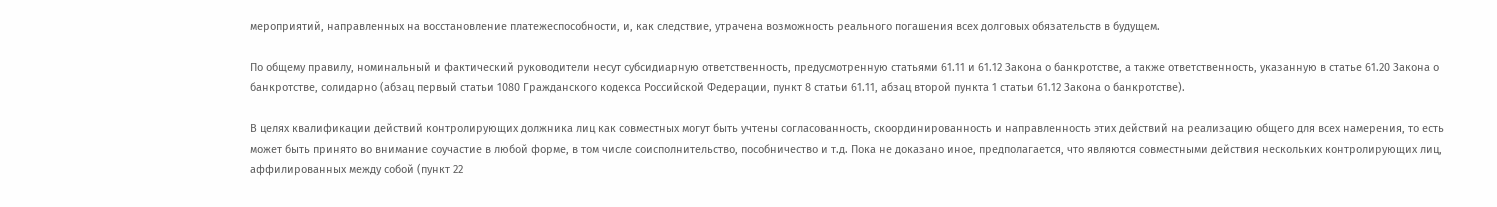мероприятий, направленных на восстановление платежеспособности, и, как следствие, утрачена возможность реального погашения всех долговых обязательств в будущем.

По общему правилу, номинальный и фактический руководители несут субсидиарную ответственность, предусмотренную статьями 61.11 и 61.12 Закона о банкротстве, а также ответственность, указанную в статье 61.20 Закона о банкротстве, солидарно (абзац первый статьи 1080 Гражданского кодекса Российской Федерации, пункт 8 статьи 61.11, абзац второй пункта 1 статьи 61.12 Закона о банкротстве).

В целях квалификации действий контролирующих должника лиц как совместных могут быть учтены согласованность, скоординированность и направленность этих действий на реализацию общего для всех намерения, то есть может быть принято во внимание соучастие в любой форме, в том числе соисполнительство, пособничество и т.д. Пока не доказано иное, предполагается, что являются совместными действия нескольких контролирующих лиц, аффилированных между собой (пункт 22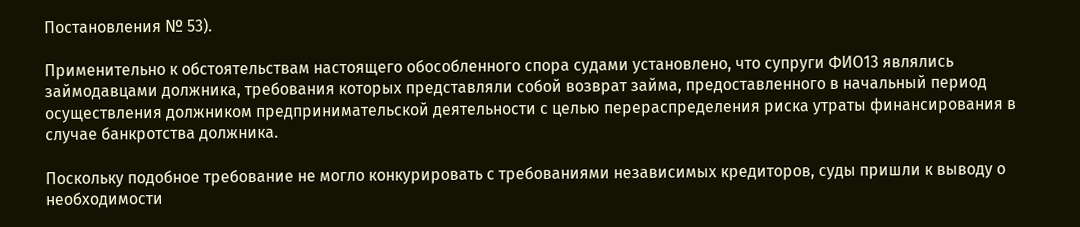Постановления № 53).

Применительно к обстоятельствам настоящего обособленного спора судами установлено, что супруги ФИО13 являлись займодавцами должника, требования которых представляли собой возврат займа, предоставленного в начальный период осуществления должником предпринимательской деятельности с целью перераспределения риска утраты финансирования в случае банкротства должника.

Поскольку подобное требование не могло конкурировать с требованиями независимых кредиторов, суды пришли к выводу о необходимости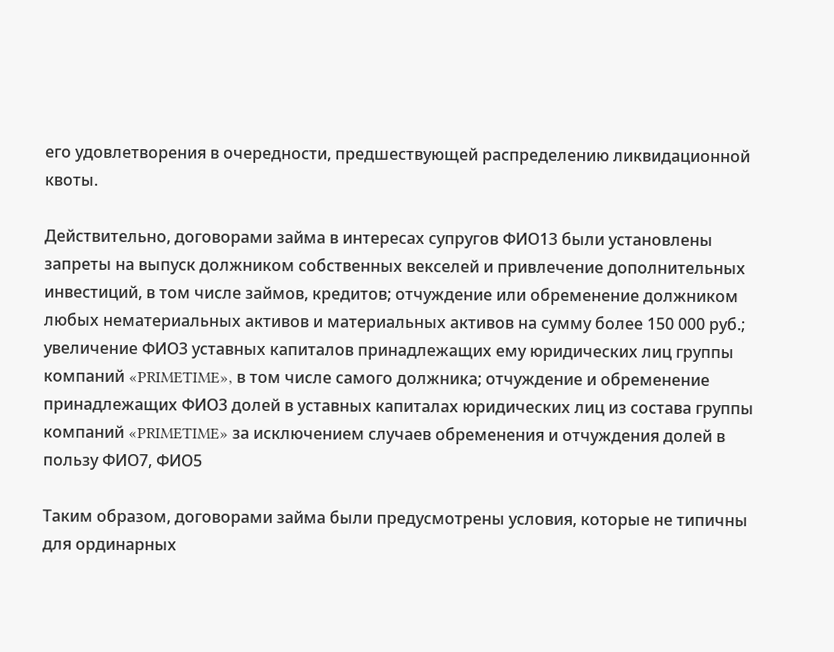его удовлетворения в очередности, предшествующей распределению ликвидационной квоты.

Действительно, договорами займа в интересах супругов ФИО13 были установлены запреты на выпуск должником собственных векселей и привлечение дополнительных инвестиций, в том числе займов, кредитов; отчуждение или обременение должником любых нематериальных активов и материальных активов на сумму более 150 000 руб.; увеличение ФИО3 уставных капиталов принадлежащих ему юридических лиц группы компаний «PRIMETIME», в том числе самого должника; отчуждение и обременение принадлежащих ФИО3 долей в уставных капиталах юридических лиц из состава группы компаний «PRIMETIME» за исключением случаев обременения и отчуждения долей в пользу ФИО7, ФИО5

Таким образом, договорами займа были предусмотрены условия, которые не типичны для ординарных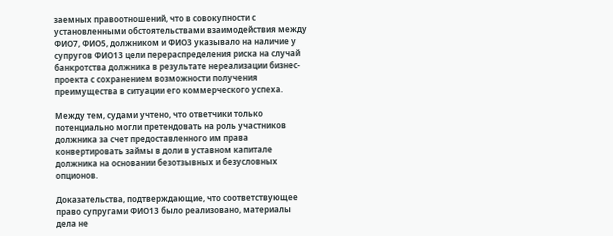заемных правоотношений, что в совокупности с установленными обстоятельствами взаимодействия между ФИО7, ФИО5, должником и ФИО3 указывало на наличие у супругов ФИО13 цели перераспределения риска на случай банкротства должника в результате нереализации бизнес-проекта с сохранением возможности получения преимущества в ситуации его коммерческого успеха.

Между тем, судами учтено, что ответчики только потенциально могли претендовать на роль участников должника за счет предоставленного им права конвертировать займы в доли в уставном капитале должника на основании безотзывных и безусловных опционов.

Доказательства, подтверждающие, что соответствующее право супругами ФИО13 было реализовано, материалы дела не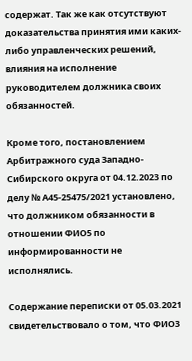содержат. Так же как отсутствуют доказательства принятия ими каких-либо управленческих решений, влияния на исполнение руководителем должника своих обязанностей.

Кроме того, постановлением Арбитражного суда Западно-Сибирского округа от 04.12.2023 по делу № А45-25475/2021 установлено, что должником обязанности в отношении ФИО5 по информированности не исполнялись.

Содержание переписки от 05.03.2021 свидетельствовало о том, что ФИО3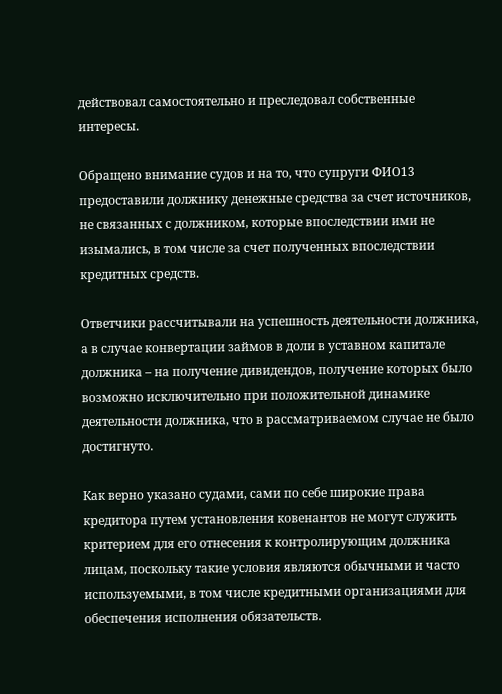действовал самостоятельно и преследовал собственные интересы.

Обращено внимание судов и на то, что супруги ФИО13 предоставили должнику денежные средства за счет источников, не связанных с должником, которые впоследствии ими не изымались, в том числе за счет полученных впоследствии кредитных средств.

Ответчики рассчитывали на успешность деятельности должника, а в случае конвертации займов в доли в уставном капитале должника – на получение дивидендов, получение которых было возможно исключительно при положительной динамике деятельности должника, что в рассматриваемом случае не было достигнуто.

Как верно указано судами, сами по себе широкие права кредитора путем установления ковенантов не могут служить критерием для его отнесения к контролирующим должника лицам, поскольку такие условия являются обычными и часто используемыми, в том числе кредитными организациями для обеспечения исполнения обязательств.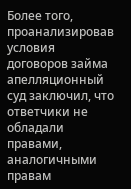Более того, проанализировав условия договоров займа апелляционный суд заключил, что ответчики не обладали правами, аналогичными правам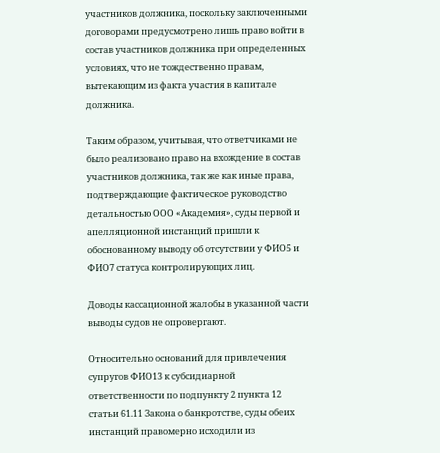участников должника, поскольку заключенными договорами предусмотрено лишь право войти в состав участников должника при определенных условиях, что не тождественно правам, вытекающим из факта участия в капитале должника.

Таким образом, учитывая, что ответчиками не было реализовано право на вхождение в состав участников должника, так же как иные права, подтверждающие фактическое руководство детальностью ООО «Академия», суды первой и апелляционной инстанций пришли к обоснованному выводу об отсутствии у ФИО5 и ФИО7 статуса контролирующих лиц.

Доводы кассационной жалобы в указанной части выводы судов не опровергают.

Относительно оснований для привлечения супругов ФИО13 к субсидиарной ответственности по подпункту 2 пункта 12 статьи 61.11 Закона о банкротстве, суды обеих инстанций правомерно исходили из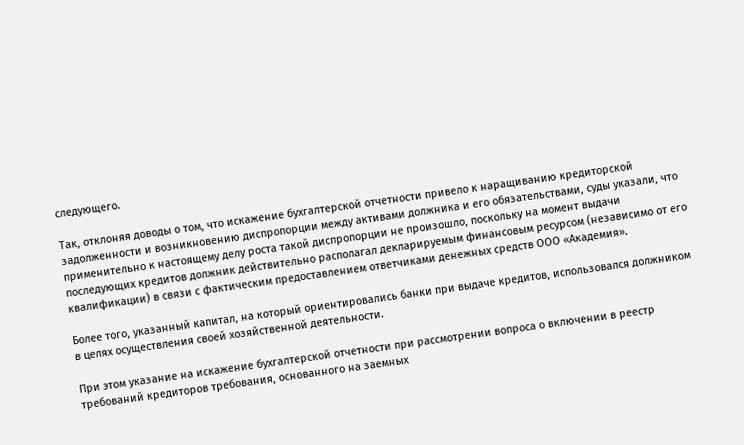следующего.

Так, отклоняя доводы о том, что искажение бухгалтерской отчетности привело к наращиванию кредиторской задолженности и возникновению диспропорции между активами должника и его обязательствами, суды указали, что применительно к настоящему делу роста такой диспропорции не произошло, поскольку на момент выдачи последующих кредитов должник действительно располагал декларируемым финансовым ресурсом (независимо от его квалификации) в связи с фактическим предоставлением ответчиками денежных средств ООО «Академия».

Более того, указанный капитал, на который ориентировались банки при выдаче кредитов, использовался должником в целях осуществления своей хозяйственной деятельности.

При этом указание на искажение бухгалтерской отчетности при рассмотрении вопроса о включении в реестр требований кредиторов требования, основанного на заемных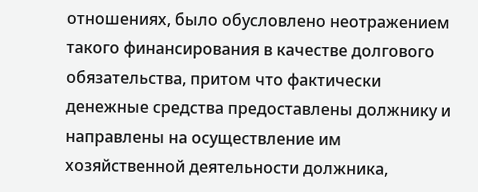отношениях, было обусловлено неотражением такого финансирования в качестве долгового обязательства, притом что фактически денежные средства предоставлены должнику и направлены на осуществление им хозяйственной деятельности должника,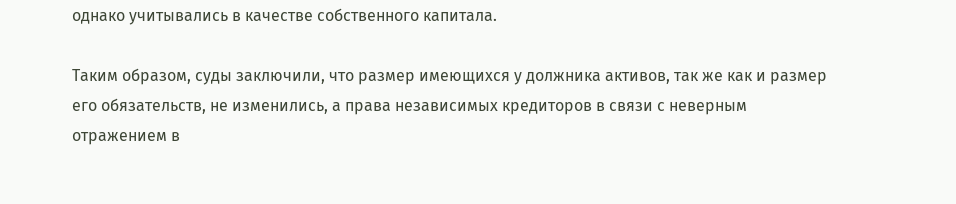однако учитывались в качестве собственного капитала.

Таким образом, суды заключили, что размер имеющихся у должника активов, так же как и размер его обязательств, не изменились, а права независимых кредиторов в связи с неверным отражением в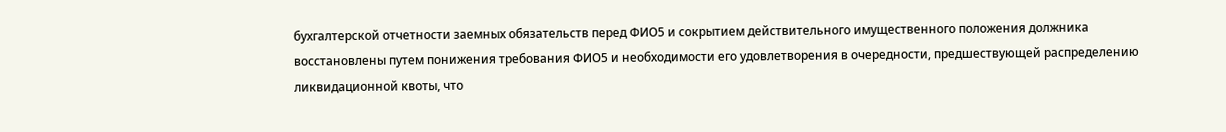бухгалтерской отчетности заемных обязательств перед ФИО5 и сокрытием действительного имущественного положения должника восстановлены путем понижения требования ФИО5 и необходимости его удовлетворения в очередности, предшествующей распределению ликвидационной квоты, что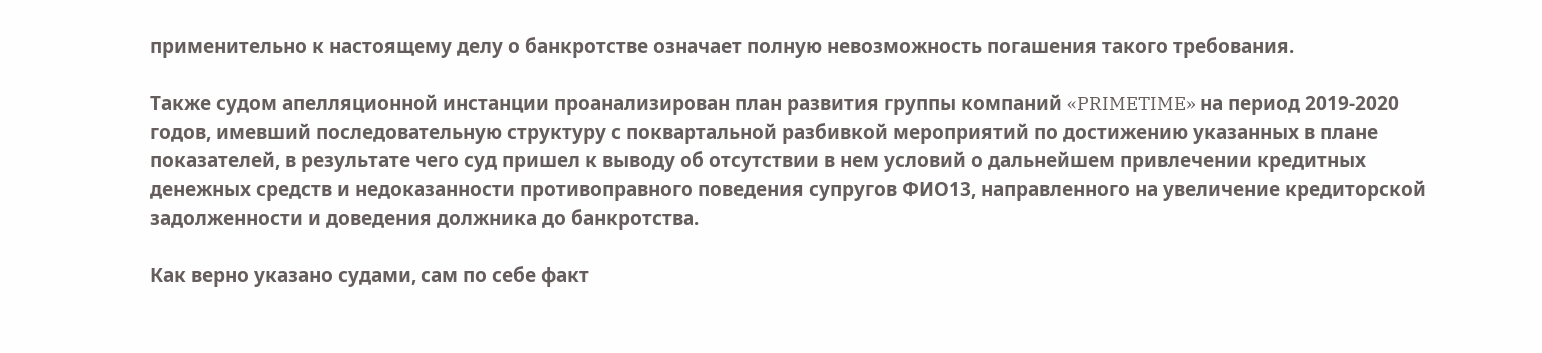применительно к настоящему делу о банкротстве означает полную невозможность погашения такого требования.

Также судом апелляционной инстанции проанализирован план развития группы компаний «PRIMETIME» на период 2019-2020 годов, имевший последовательную структуру с поквартальной разбивкой мероприятий по достижению указанных в плане показателей, в результате чего суд пришел к выводу об отсутствии в нем условий о дальнейшем привлечении кредитных денежных средств и недоказанности противоправного поведения супругов ФИО13, направленного на увеличение кредиторской задолженности и доведения должника до банкротства.

Как верно указано судами, сам по себе факт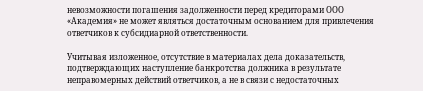невозможности погашения задолженности перед кредиторами ООО «Академия» не может являться достаточным основанием для привлечения ответчиков к субсидиарной ответственности.

Учитывая изложенное, отсутствие в материалах дела доказательств, подтверждающих наступление банкротства должника в результате неправомерных действий ответчиков, а не в связи с недостаточных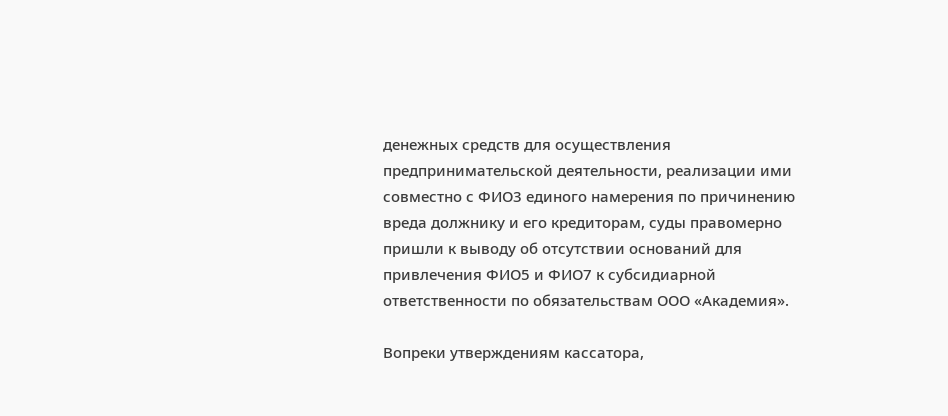денежных средств для осуществления предпринимательской деятельности, реализации ими совместно с ФИО3 единого намерения по причинению вреда должнику и его кредиторам, суды правомерно пришли к выводу об отсутствии оснований для привлечения ФИО5 и ФИО7 к субсидиарной ответственности по обязательствам ООО «Академия».

Вопреки утверждениям кассатора,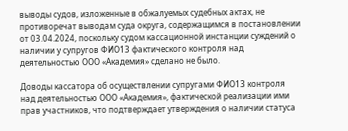выводы судов, изложенные в обжалуемых судебных актах, не противоречат выводам суда округа, содержащимся в постановлении от 03.04.2024, поскольку судом кассационной инстанции суждений о наличии у супругов ФИО13 фактического контроля над деятельностью ООО «Академия» сделано не было.

Доводы кассатора об осуществлении супругами ФИО13 контроля над деятельностью ООО «Академия», фактической реализации ими прав участников, что подтверждает утверждения о наличии статуса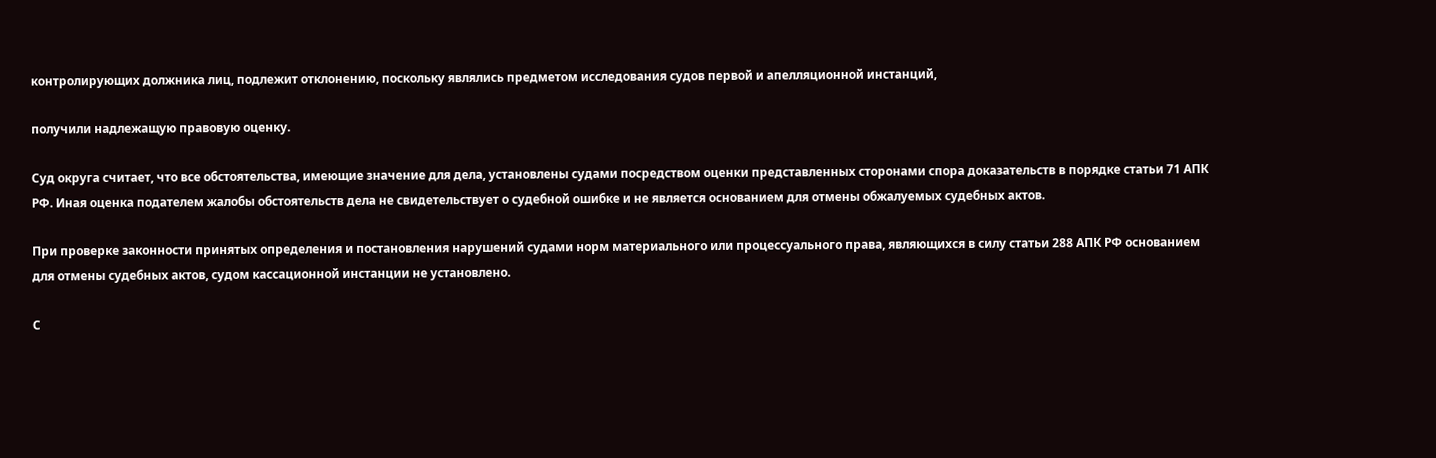контролирующих должника лиц, подлежит отклонению, поскольку являлись предметом исследования судов первой и апелляционной инстанций,

получили надлежащую правовую оценку.

Суд округа считает, что все обстоятельства, имеющие значение для дела, установлены судами посредством оценки представленных сторонами спора доказательств в порядке статьи 71 АПК РФ. Иная оценка подателем жалобы обстоятельств дела не свидетельствует о судебной ошибке и не является основанием для отмены обжалуемых судебных актов.

При проверке законности принятых определения и постановления нарушений судами норм материального или процессуального права, являющихся в силу статьи 288 АПК РФ основанием для отмены судебных актов, судом кассационной инстанции не установлено.

С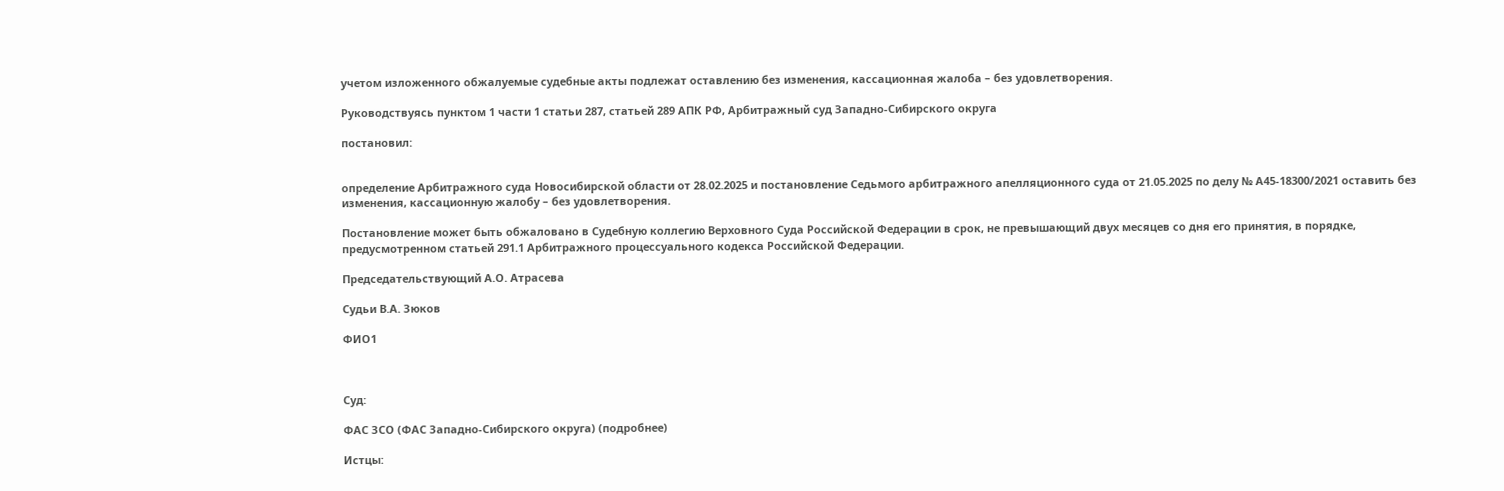учетом изложенного обжалуемые судебные акты подлежат оставлению без изменения, кассационная жалоба – без удовлетворения.

Руководствуясь пунктом 1 части 1 статьи 287, статьей 289 АПК РФ, Арбитражный суд Западно-Сибирского округа

постановил:


определение Арбитражного суда Новосибирской области от 28.02.2025 и постановление Седьмого арбитражного апелляционного суда от 21.05.2025 по делу № А45-18300/2021 оставить без изменения, кассационную жалобу – без удовлетворения.

Постановление может быть обжаловано в Судебную коллегию Верховного Суда Российской Федерации в срок, не превышающий двух месяцев со дня его принятия, в порядке, предусмотренном статьей 291.1 Арбитражного процессуального кодекса Российской Федерации.

Председательствующий А.О. Атрасева

Судьи В.А. Зюков

ФИО1



Суд:

ФАС ЗСО (ФАС Западно-Сибирского округа) (подробнее)

Истцы: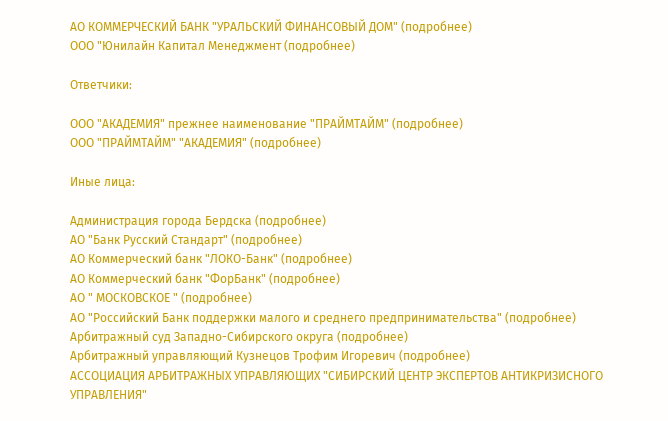АО КОММЕРЧЕСКИЙ БАНК "УРАЛЬСКИЙ ФИНАНСОВЫЙ ДОМ" (подробнее)
ООО "Юнилайн Капитал Менеджмент (подробнее)

Ответчики:

ООО "АКАДЕМИЯ" прежнее наименование "ПРАЙМТАЙМ" (подробнее)
ООО "ПРАЙМТАЙМ" "АКАДЕМИЯ" (подробнее)

Иные лица:

Администрация города Бердска (подробнее)
АО "Банк Русский Стандарт" (подробнее)
АО Коммерческий банк "ЛОКО-Банк" (подробнее)
АО Коммерческий банк "ФорБанк" (подробнее)
АО " МОСКОВСКОЕ " (подробнее)
АО "Российский Банк поддержки малого и среднего предпринимательства" (подробнее)
Арбитражный суд Западно-Сибирского округа (подробнее)
Арбитражный управляющий Кузнецов Трофим Игоревич (подробнее)
АССОЦИАЦИЯ АРБИТРАЖНЫХ УПРАВЛЯЮЩИХ "СИБИРСКИЙ ЦЕНТР ЭКСПЕРТОВ АНТИКРИЗИСНОГО УПРАВЛЕНИЯ"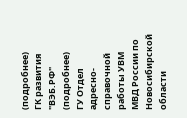(подробнее)
ГК развития "ВЭБ.РФ" (подробнее)
ГУ Отдел адресно-справочной работы УВМ МВД России по Новосибирской области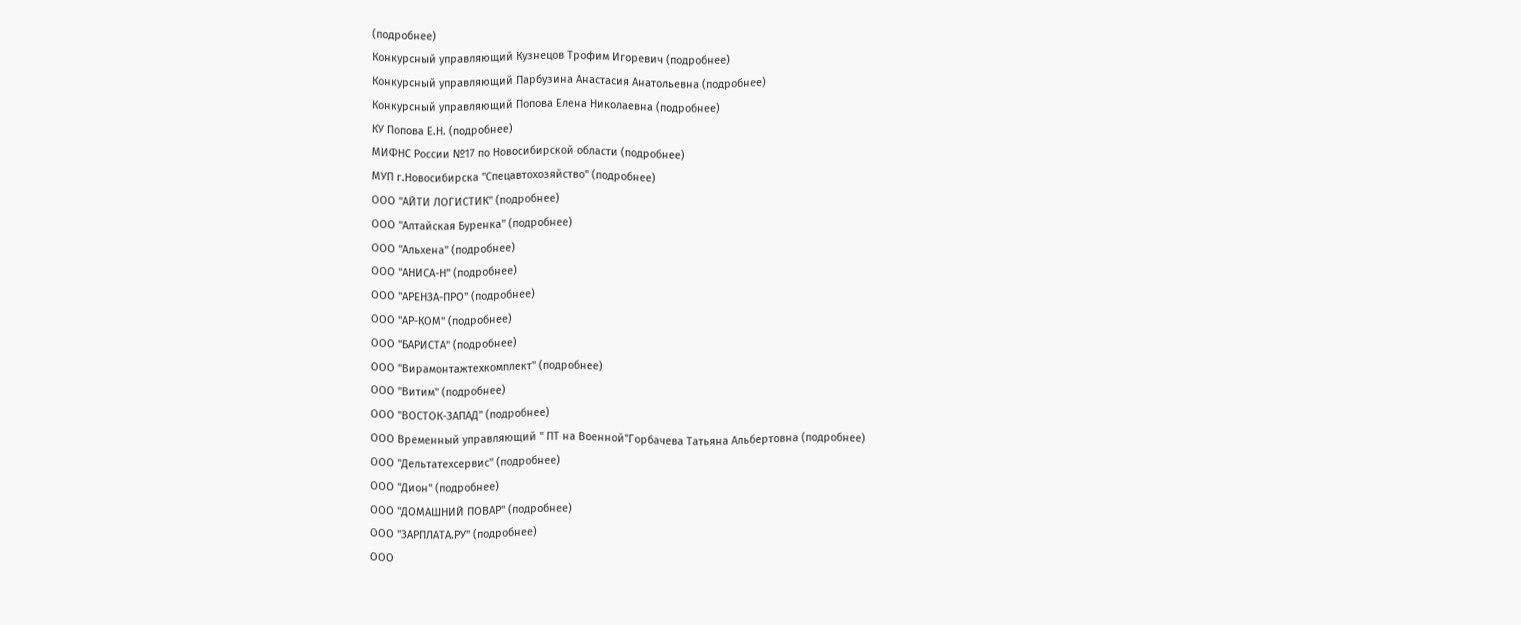(подробнее)
Конкурсный управляющий Кузнецов Трофим Игоревич (подробнее)
Конкурсный управляющий Парбузина Анастасия Анатольевна (подробнее)
Конкурсный управляющий Попова Елена Николаевна (подробнее)
КУ Попова Е.Н. (подробнее)
МИФНС России №17 по Новосибирской области (подробнее)
МУП г.Новосибирска "Спецавтохозяйство" (подробнее)
ООО "АЙТИ ЛОГИСТИК" (подробнее)
ООО "Алтайская Буренка" (подробнее)
ООО "Альхена" (подробнее)
ООО "АНИСА-Н" (подробнее)
ООО "АРЕНЗА-ПРО" (подробнее)
ООО "АР-КОМ" (подробнее)
ООО "БАРИСТА" (подробнее)
ООО "Вирамонтажтехкомплект" (подробнее)
ООО "Витим" (подробнее)
ООО "ВОСТОК-ЗАПАД" (подробнее)
ООО Временный управляющий " ПТ на Военной"Горбачева Татьяна Альбертовна (подробнее)
ООО "Дельтатехсервис" (подробнее)
ООО "Дион" (подробнее)
ООО "ДОМАШНИЙ ПОВАР" (подробнее)
ООО "ЗАРПЛАТА.РУ" (подробнее)
ООО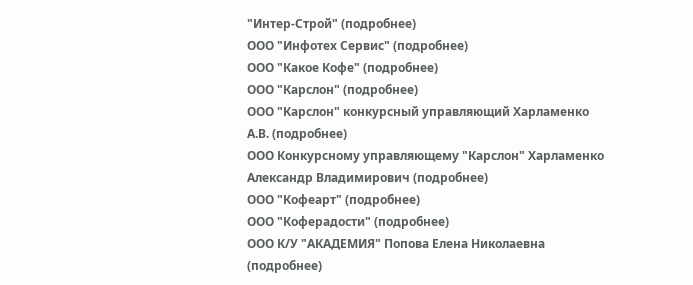"Интер-Строй" (подробнее)
ООО "Инфотех Сервис" (подробнее)
ООО "Какое Кофе" (подробнее)
ООО "Карслон" (подробнее)
ООО "Карслон" конкурсный управляющий Харламенко А.В. (подробнее)
ООО Конкурсному управляющему "Карслон" Харламенко Александр Владимирович (подробнее)
ООО "Кофеарт" (подробнее)
ООО "Коферадости" (подробнее)
ООО К/У "АКАДЕМИЯ" Попова Елена Николаевна (подробнее)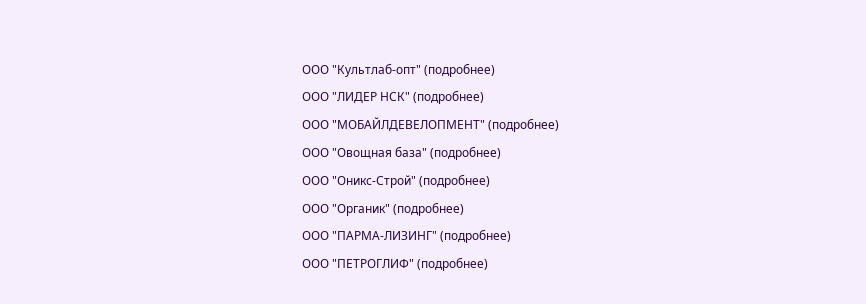ООО "Культлаб-опт" (подробнее)
ООО "ЛИДЕР НСК" (подробнее)
ООО "МОБАЙЛДЕВЕЛОПМЕНТ" (подробнее)
ООО "Овощная база" (подробнее)
ООО "Оникс-Строй" (подробнее)
ООО "Органик" (подробнее)
ООО "ПАРМА-ЛИЗИНГ" (подробнее)
ООО "ПЕТРОГЛИФ" (подробнее)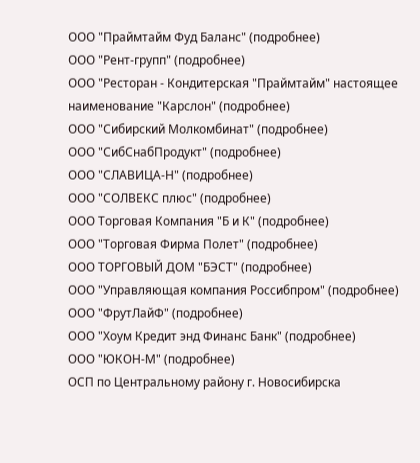ООО "Праймтайм Фуд Баланс" (подробнее)
ООО "Рент-групп" (подробнее)
ООО "Ресторан - Кондитерская "Праймтайм" настоящее наименование "Карслон" (подробнее)
ООО "Сибирский Молкомбинат" (подробнее)
ООО "СибСнабПродукт" (подробнее)
ООО "СЛАВИЦА-Н" (подробнее)
ООО "СОЛВЕКС плюс" (подробнее)
ООО Торговая Компания "Б и К" (подробнее)
ООО "Торговая Фирма Полет" (подробнее)
ООО ТОРГОВЫЙ ДОМ "БЭСТ" (подробнее)
ООО "Управляющая компания Россибпром" (подробнее)
ООО "ФрутЛайФ" (подробнее)
ООО "Хоум Кредит энд Финанс Банк" (подробнее)
ООО "ЮКОН-М" (подробнее)
ОСП по Центральному району г. Новосибирска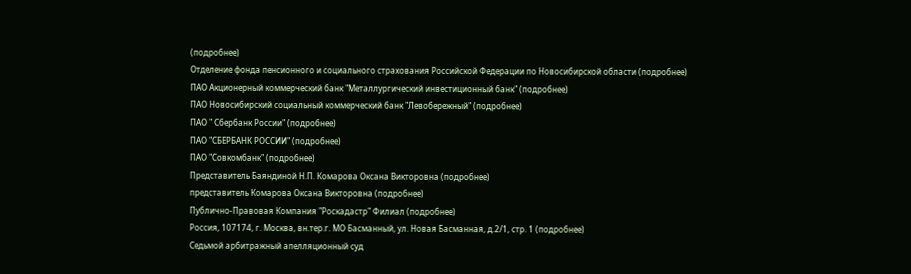(подробнее)
Отделение фонда пенсионного и социального страхования Российской Федерации по Новосибирской области (подробнее)
ПАО Акционерный коммерческий банк "Металлургический инвестиционный банк" (подробнее)
ПАО Новосибирский социальный коммерческий банк "Левобережный" (подробнее)
ПАО " Сбербанк России" (подробнее)
ПАО "СБЕРБАНК РОССИИ" (подробнее)
ПАО "Совкомбанк" (подробнее)
Представитель Баяндиной Н.П. Комарова Оксана Викторовна (подробнее)
представитель Комарова Оксана Викторовна (подробнее)
Публично-Правовая Компания "Роскадастр" Филиал (подробнее)
Россия, 107174, г. Москва, вн.тер.г. МО Басманный, ул. Новая Басманная, д.2/1, стр. 1 (подробнее)
Седьмой арбитражный апелляционный суд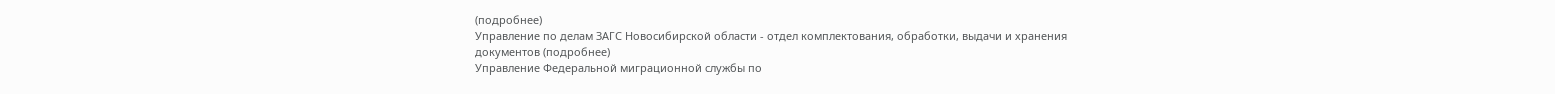(подробнее)
Управление по делам ЗАГС Новосибирской области - отдел комплектования, обработки, выдачи и хранения документов (подробнее)
Управление Федеральной миграционной службы по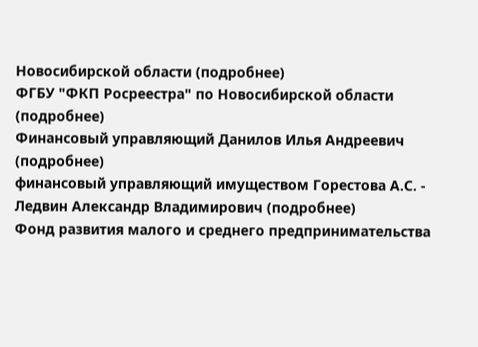Новосибирской области (подробнее)
ФГБУ "ФКП Росреестра" по Новосибирской области (подробнее)
Финансовый управляющий Данилов Илья Андреевич (подробнее)
финансовый управляющий имуществом Горестова А.С. - Ледвин Александр Владимирович (подробнее)
Фонд развития малого и среднего предпринимательства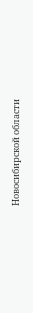Новосибирской области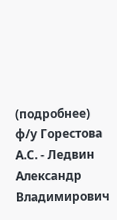(подробнее)
ф/у Горестова А.С. - Ледвин Александр Владимирович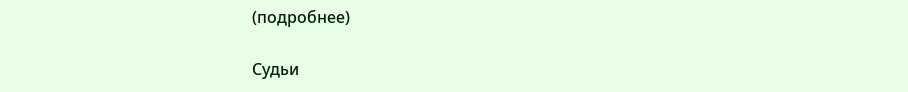(подробнее)

Судьи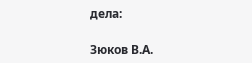дела:

Зюков В.А.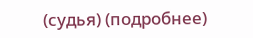(судья) (подробнее)